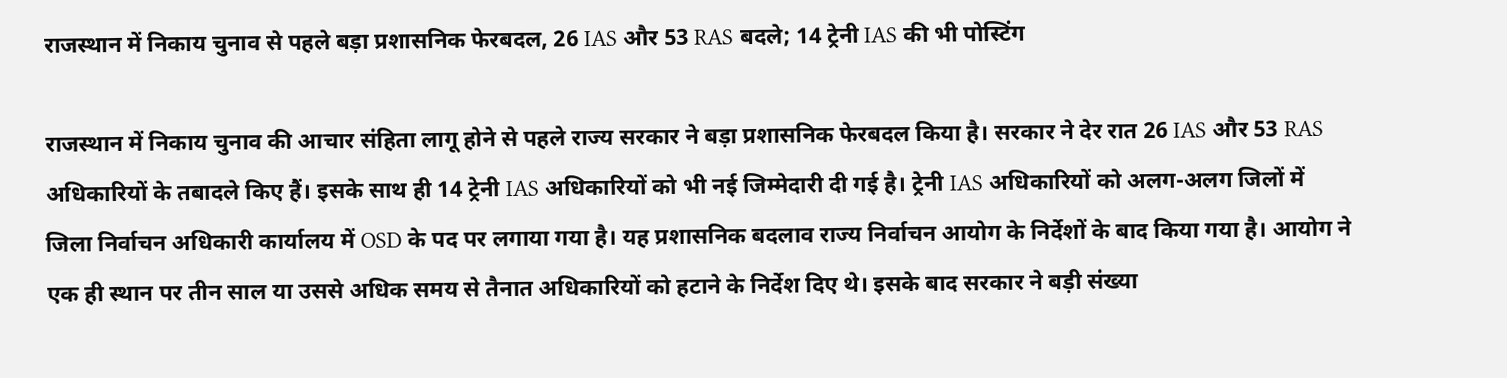राजस्थान में निकाय चुनाव से पहले बड़ा प्रशासनिक फेरबदल, 26 IAS और 53 RAS बदले; 14 ट्रेनी IAS की भी पोस्टिंग

राजस्थान में निकाय चुनाव की आचार संहिता लागू होने से पहले राज्य सरकार ने बड़ा प्रशासनिक फेरबदल किया है। सरकार ने देर रात 26 IAS और 53 RAS अधिकारियों के तबादले किए हैं। इसके साथ ही 14 ट्रेनी IAS अधिकारियों को भी नई जिम्मेदारी दी गई है। ट्रेनी IAS अधिकारियों को अलग-अलग जिलों में जिला निर्वाचन अधिकारी कार्यालय में OSD के पद पर लगाया गया है। यह प्रशासनिक बदलाव राज्य निर्वाचन आयोग के निर्देशों के बाद किया गया है। आयोग ने एक ही स्थान पर तीन साल या उससे अधिक समय से तैनात अधिकारियों को हटाने के निर्देश दिए थे। इसके बाद सरकार ने बड़ी संख्या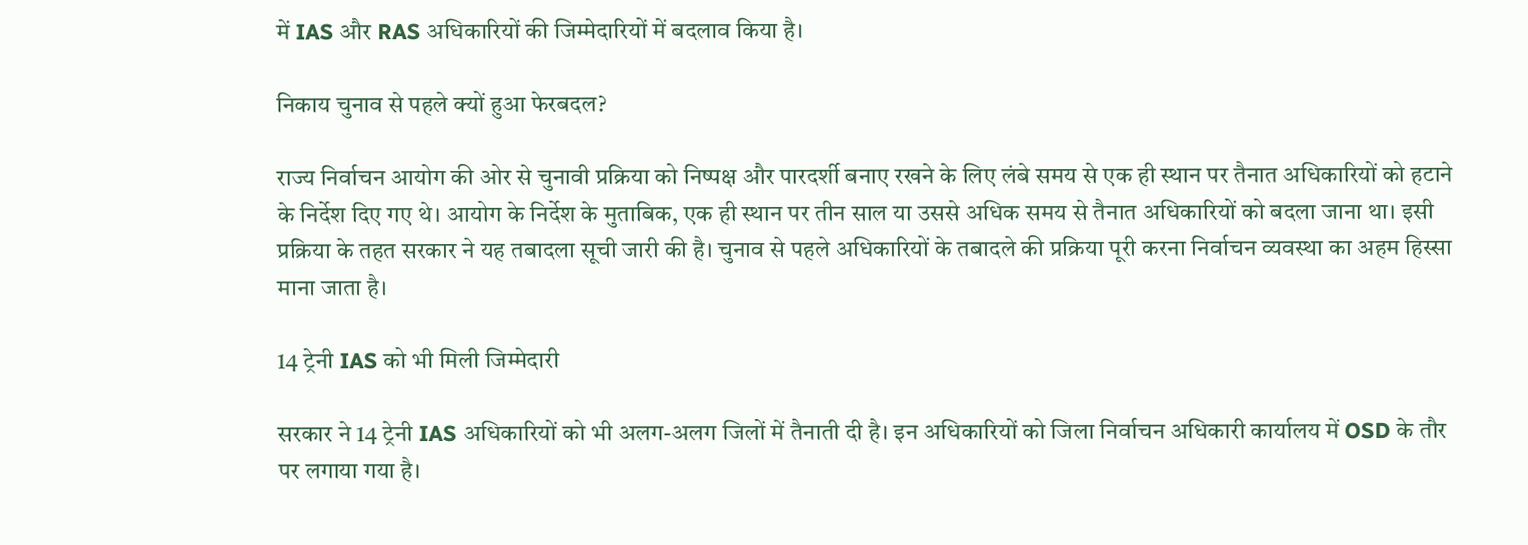में IAS और RAS अधिकारियों की जिम्मेदारियों में बदलाव किया है।

निकाय चुनाव से पहले क्यों हुआ फेरबदल?

राज्य निर्वाचन आयोग की ओर से चुनावी प्रक्रिया को निष्पक्ष और पारदर्शी बनाए रखने के लिए लंबे समय से एक ही स्थान पर तैनात अधिकारियों को हटाने के निर्देश दिए गए थे। आयोग के निर्देश के मुताबिक, एक ही स्थान पर तीन साल या उससे अधिक समय से तैनात अधिकारियों को बदला जाना था। इसी प्रक्रिया के तहत सरकार ने यह तबादला सूची जारी की है। चुनाव से पहले अधिकारियों के तबादले की प्रक्रिया पूरी करना निर्वाचन व्यवस्था का अहम हिस्सा माना जाता है।

14 ट्रेनी IAS को भी मिली जिम्मेदारी

सरकार ने 14 ट्रेनी IAS अधिकारियों को भी अलग-अलग जिलों में तैनाती दी है। इन अधिकारियों को जिला निर्वाचन अधिकारी कार्यालय में OSD के तौर पर लगाया गया है।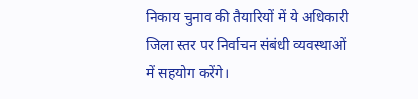निकाय चुनाव की तैयारियों में ये अधिकारी जिला स्तर पर निर्वाचन संबंधी व्यवस्थाओं में सहयोग करेंगे।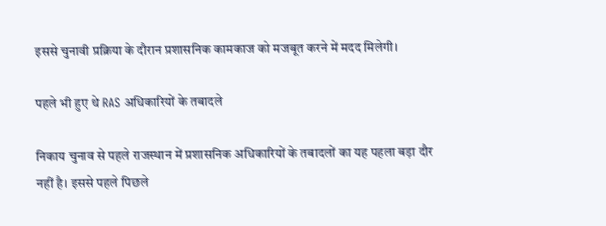इससे चुनावी प्रक्रिया के दौरान प्रशासनिक कामकाज को मजबूत करने में मदद मिलेगी।

पहले भी हुए थे RAS अधिकारियों के तबादले

निकाय चुनाव से पहले राजस्थान में प्रशासनिक अधिकारियों के तबादलों का यह पहला बड़ा दौर नहीं है। इससे पहले पिछले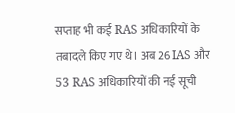सप्ताह भी कई RAS अधिकारियों के तबादले किए गए थे। अब 26 IAS और 53 RAS अधिकारियों की नई सूची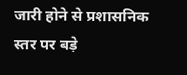जारी होने से प्रशासनिक स्तर पर बड़े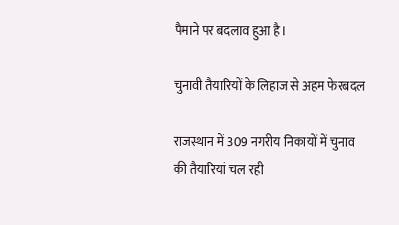पैमाने पर बदलाव हुआ है।

चुनावी तैयारियों के लिहाज से अहम फेरबदल

राजस्थान में 309 नगरीय निकायों में चुनाव की तैयारियां चल रही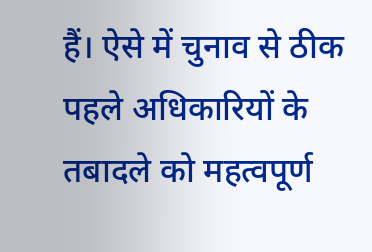हैं। ऐसे में चुनाव से ठीक पहले अधिकारियों के तबादले को महत्वपूर्ण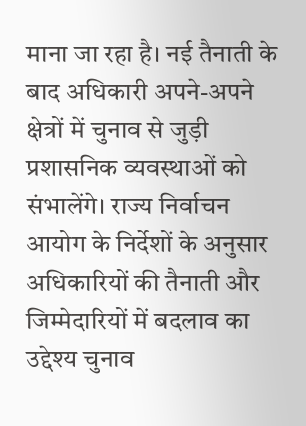माना जा रहा है। नई तैनाती के बाद अधिकारी अपने-अपने क्षेत्रों में चुनाव से जुड़ी प्रशासनिक व्यवस्थाओं को संभालेंगे। राज्य निर्वाचन आयोग के निर्देशों के अनुसार अधिकारियों की तैनाती और जिम्मेदारियों में बदलाव का उद्देश्य चुनाव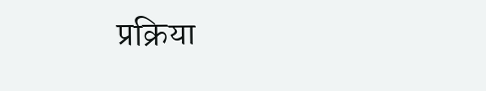प्रक्रिया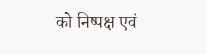को निष्पक्ष एवं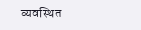व्यवस्थित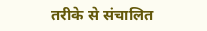तरीके से संचालित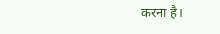करना है।